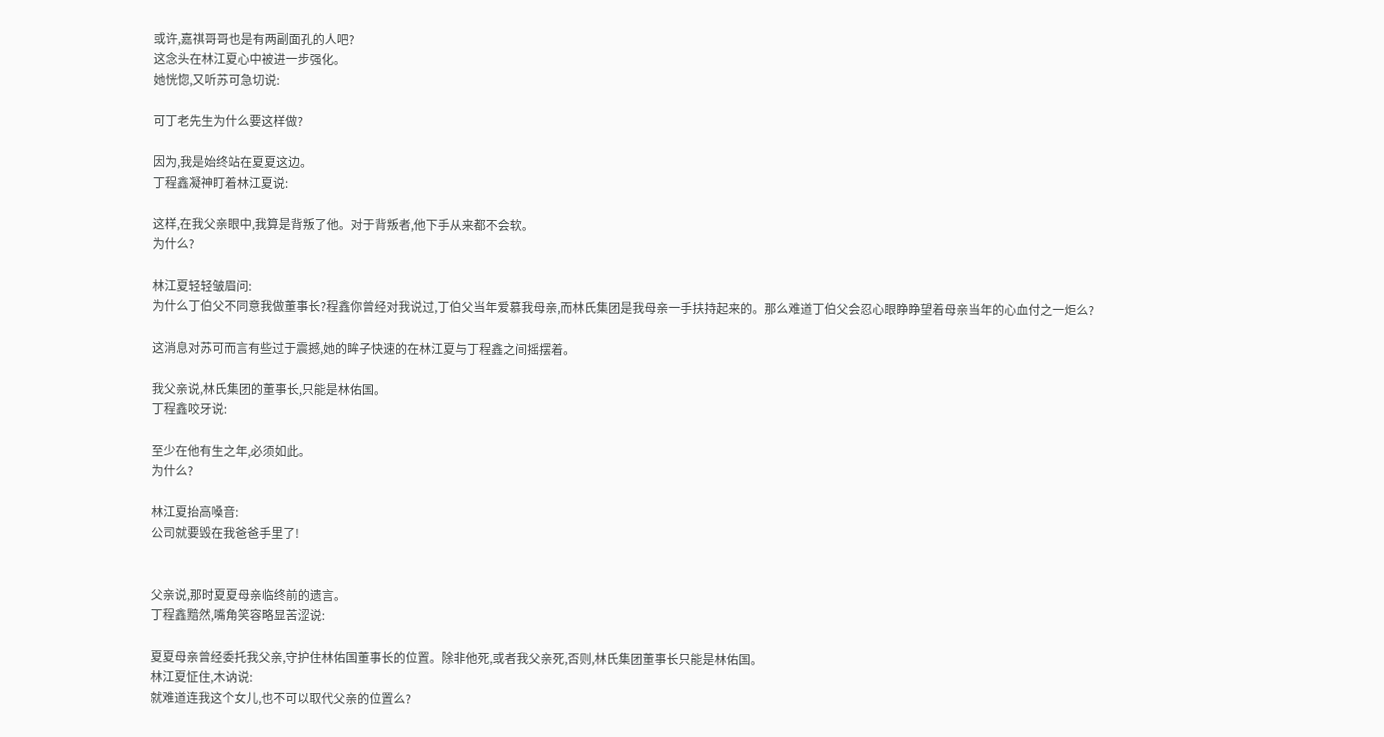或许,嘉祺哥哥也是有两副面孔的人吧?
这念头在林江夏心中被进一步强化。
她恍惚,又听苏可急切说:

可丁老先生为什么要这样做?

因为,我是始终站在夏夏这边。
丁程鑫凝神盯着林江夏说:

这样,在我父亲眼中,我算是背叛了他。对于背叛者,他下手从来都不会软。
为什么?

林江夏轻轻皱眉问:
为什么丁伯父不同意我做董事长?程鑫你曾经对我说过,丁伯父当年爱慕我母亲,而林氏集团是我母亲一手扶持起来的。那么难道丁伯父会忍心眼睁睁望着母亲当年的心血付之一炬么?

这消息对苏可而言有些过于震撼,她的眸子快速的在林江夏与丁程鑫之间摇摆着。

我父亲说,林氏集团的董事长,只能是林佑国。
丁程鑫咬牙说:

至少在他有生之年,必须如此。
为什么?

林江夏抬高嗓音:
公司就要毁在我爸爸手里了!


父亲说,那时夏夏母亲临终前的遗言。
丁程鑫黯然,嘴角笑容略显苦涩说:

夏夏母亲曾经委托我父亲,守护住林佑国董事长的位置。除非他死,或者我父亲死,否则,林氏集团董事长只能是林佑国。
林江夏怔住,木讷说:
就难道连我这个女儿,也不可以取代父亲的位置么?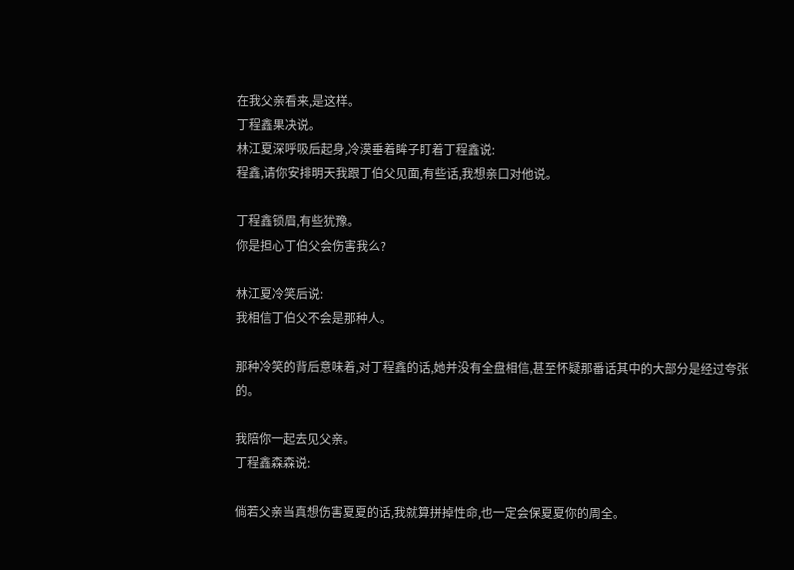在我父亲看来,是这样。
丁程鑫果决说。
林江夏深呼吸后起身,冷漠垂着眸子盯着丁程鑫说:
程鑫,请你安排明天我跟丁伯父见面,有些话,我想亲口对他说。

丁程鑫锁眉,有些犹豫。
你是担心丁伯父会伤害我么?

林江夏冷笑后说:
我相信丁伯父不会是那种人。

那种冷笑的背后意味着,对丁程鑫的话,她并没有全盘相信,甚至怀疑那番话其中的大部分是经过夸张的。

我陪你一起去见父亲。
丁程鑫森森说:

倘若父亲当真想伤害夏夏的话,我就算拼掉性命,也一定会保夏夏你的周全。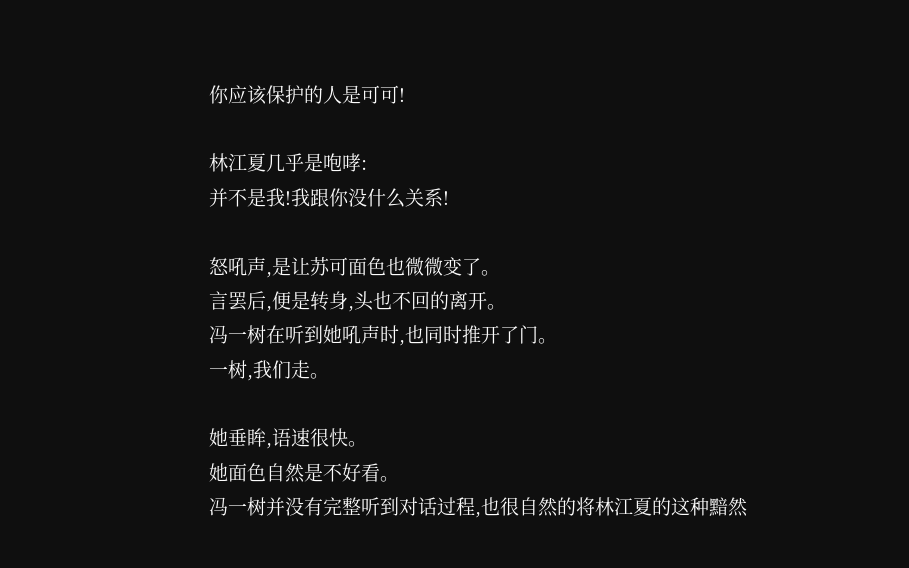你应该保护的人是可可!

林江夏几乎是咆哮:
并不是我!我跟你没什么关系!

怒吼声,是让苏可面色也微微变了。
言罢后,便是转身,头也不回的离开。
冯一树在听到她吼声时,也同时推开了门。
一树,我们走。

她垂眸,语速很快。
她面色自然是不好看。
冯一树并没有完整听到对话过程,也很自然的将林江夏的这种黯然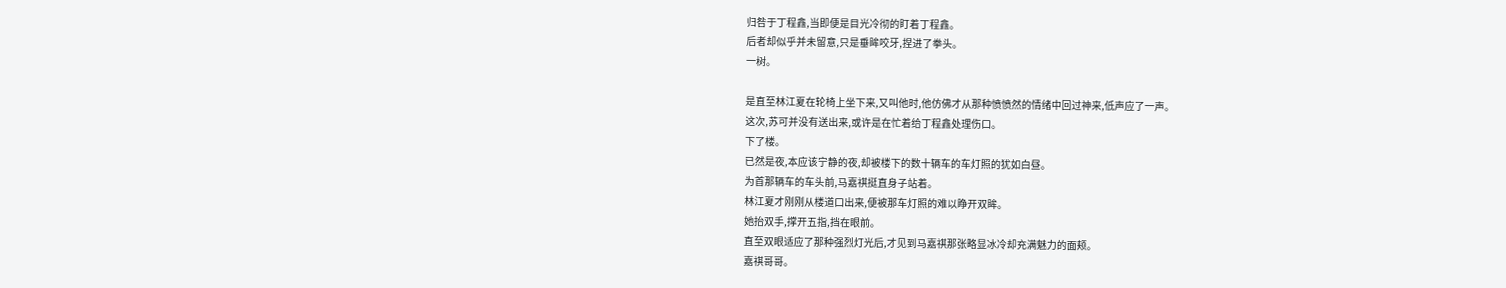归咎于丁程鑫,当即便是目光冷彻的盯着丁程鑫。
后者却似乎并未留意,只是垂眸咬牙,捏进了拳头。
一树。

是直至林江夏在轮椅上坐下来,又叫他时,他仿佛才从那种愤愤然的情绪中回过神来,低声应了一声。
这次,苏可并没有送出来,或许是在忙着给丁程鑫处理伤口。
下了楼。
已然是夜,本应该宁静的夜,却被楼下的数十辆车的车灯照的犹如白昼。
为首那辆车的车头前,马嘉祺挺直身子站着。
林江夏才刚刚从楼道口出来,便被那车灯照的难以睁开双眸。
她抬双手,撑开五指,挡在眼前。
直至双眼适应了那种强烈灯光后,才见到马嘉祺那张略显冰冷却充满魅力的面颊。
嘉祺哥哥。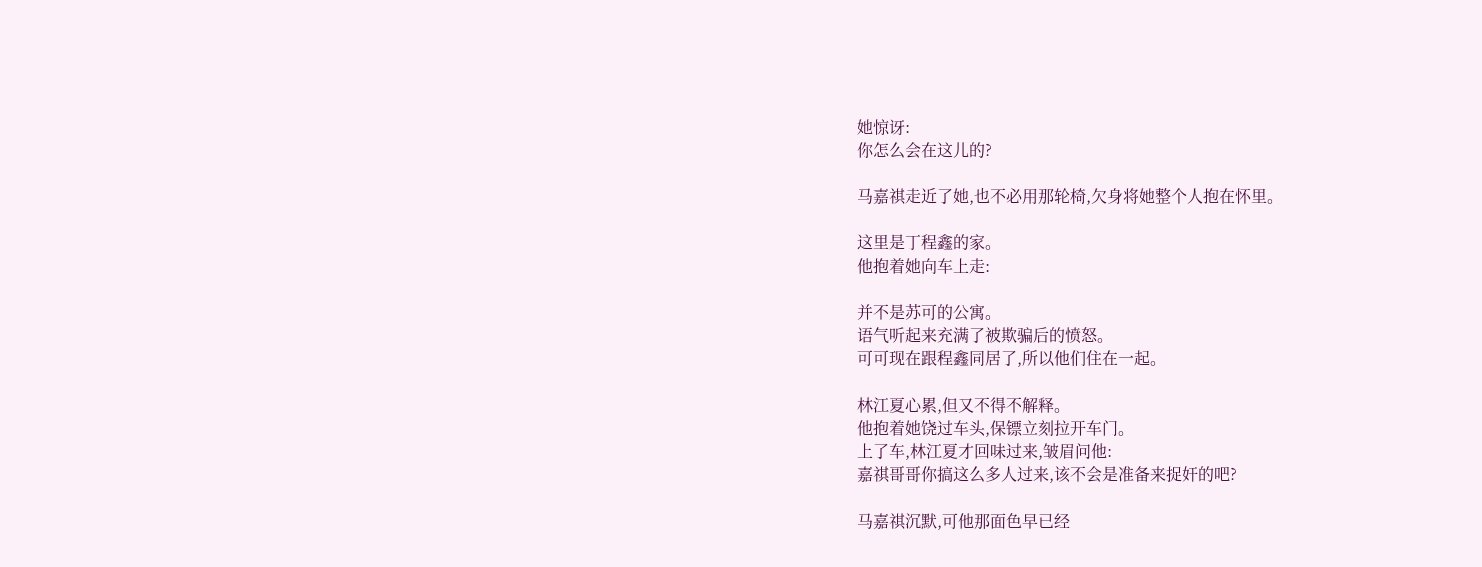她惊讶:
你怎么会在这儿的?

马嘉祺走近了她,也不必用那轮椅,欠身将她整个人抱在怀里。

这里是丁程鑫的家。
他抱着她向车上走:

并不是苏可的公寓。
语气听起来充满了被欺骗后的愤怒。
可可现在跟程鑫同居了,所以他们住在一起。

林江夏心累,但又不得不解释。
他抱着她饶过车头,保镖立刻拉开车门。
上了车,林江夏才回味过来,皱眉问他:
嘉祺哥哥你搞这么多人过来,该不会是准备来捉奸的吧?

马嘉祺沉默,可他那面色早已经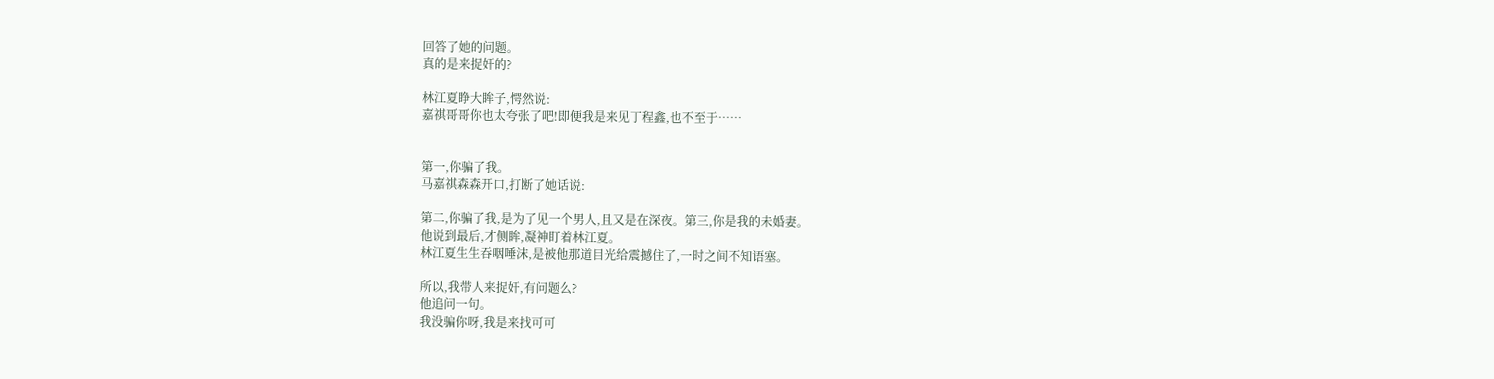回答了她的问题。
真的是来捉奸的?

林江夏睁大眸子,愕然说:
嘉祺哥哥你也太夸张了吧!即便我是来见丁程鑫,也不至于……


第一,你骗了我。
马嘉祺森森开口,打断了她话说:

第二,你骗了我,是为了见一个男人,且又是在深夜。第三,你是我的未婚妻。
他说到最后,才侧眸,凝神盯着林江夏。
林江夏生生吞咽唾沫,是被他那道目光给震撼住了,一时之间不知语塞。

所以,我带人来捉奸,有问题么?
他追问一句。
我没骗你呀,我是来找可可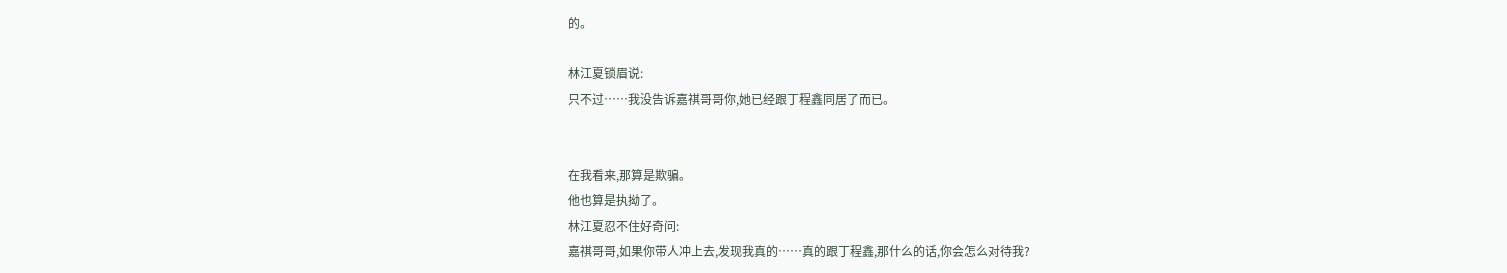的。

林江夏锁眉说:
只不过……我没告诉嘉祺哥哥你,她已经跟丁程鑫同居了而已。


在我看来,那算是欺骗。
他也算是执拗了。
林江夏忍不住好奇问:
嘉祺哥哥,如果你带人冲上去,发现我真的……真的跟丁程鑫,那什么的话,你会怎么对待我?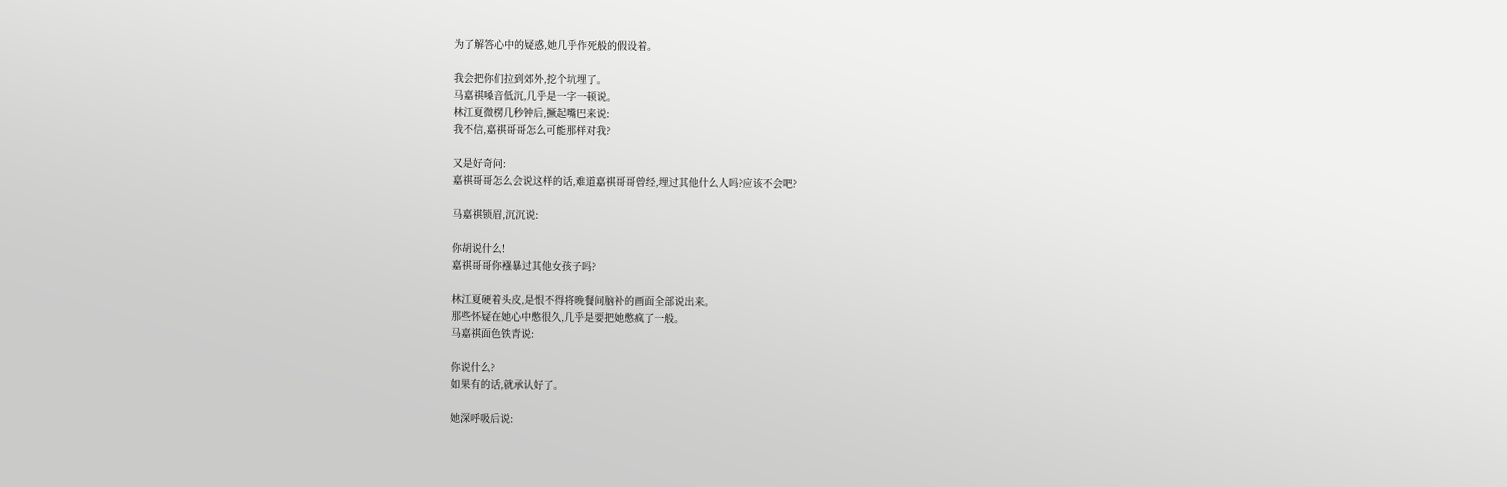为了解答心中的疑惑,她几乎作死般的假设着。

我会把你们拉到郊外,挖个坑埋了。
马嘉祺嗓音低沉,几乎是一字一顿说。
林江夏微楞几秒钟后,撅起嘴巴来说:
我不信,嘉祺哥哥怎么可能那样对我?

又是好奇问:
嘉祺哥哥怎么会说这样的话,难道嘉祺哥哥曾经,埋过其他什么人吗?应该不会吧?

马嘉祺锁眉,沉沉说:

你胡说什么!
嘉祺哥哥你襁暴过其他女孩子吗?

林江夏硬着头皮,是恨不得将晚餐间脑补的画面全部说出来。
那些怀疑在她心中憋很久,几乎是要把她憋疯了一般。
马嘉祺面色铁青说:

你说什么?
如果有的话,就承认好了。

她深呼吸后说: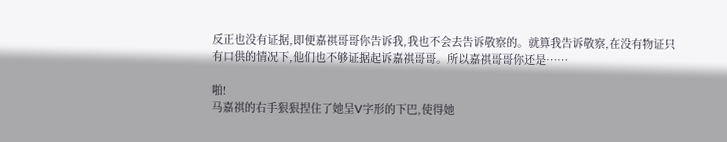反正也没有证据,即便嘉祺哥哥你告诉我,我也不会去告诉敬察的。就算我告诉敬察,在没有物证只有口供的情况下,他们也不够证据起诉嘉祺哥哥。所以嘉祺哥哥你还是……

啪!
马嘉祺的右手狠狠捏住了她呈V字形的下巴,使得她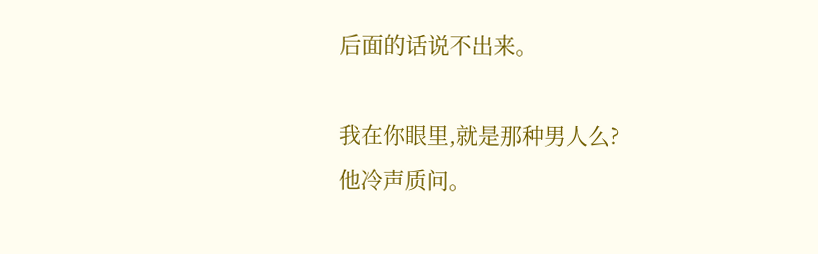后面的话说不出来。

我在你眼里,就是那种男人么?
他冷声质问。